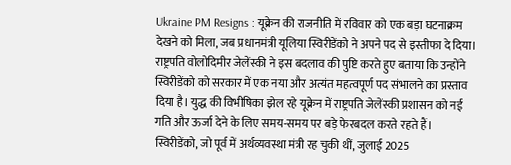Ukraine PM Resigns : यूक्रेन की राजनीति में रविवार को एक बड़ा घटनाक्रम देखने को मिला, जब प्रधानमंत्री यूलिया स्विरीडेंको ने अपने पद से इस्तीफा दे दिया। राष्ट्रपति वोलोदिमीर जेलेंस्की ने इस बदलाव की पुष्टि करते हुए बताया कि उन्होंने स्विरीडेंको को सरकार में एक नया और अत्यंत महत्वपूर्ण पद संभालने का प्रस्ताव दिया है। युद्ध की विभीषिका झेल रहे यूक्रेन में राष्ट्रपति जेलेंस्की प्रशासन को नई गति और ऊर्जा देने के लिए समय-समय पर बड़े फेरबदल करते रहते हैं। स्विरीडेंको, जो पूर्व में अर्थव्यवस्था मंत्री रह चुकी थीं, जुलाई 2025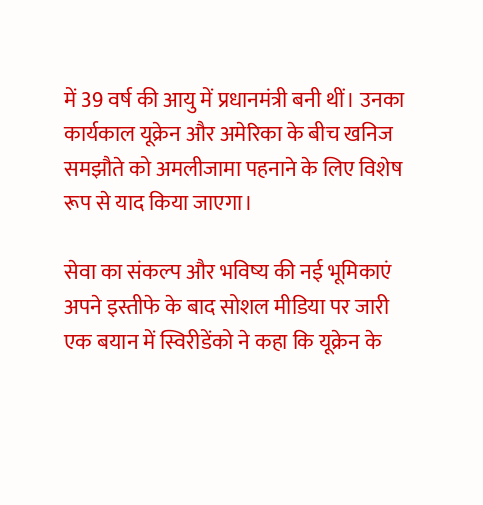में 39 वर्ष की आयु में प्रधानमंत्री बनी थीं। उनका कार्यकाल यूक्रेन और अमेरिका के बीच खनिज समझौते को अमलीजामा पहनाने के लिए विशेष रूप से याद किया जाएगा।

सेवा का संकल्प और भविष्य की नई भूमिकाएं
अपने इस्तीफे के बाद सोशल मीडिया पर जारी एक बयान में स्विरीडेंको ने कहा कि यूक्रेन के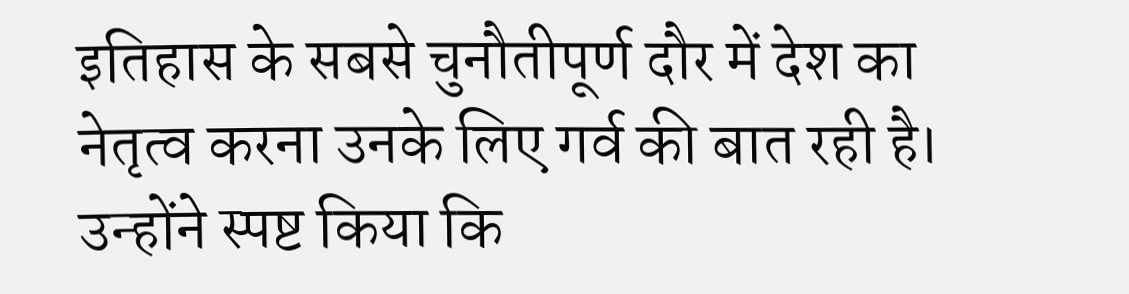इतिहास के सबसे चुनौतीपूर्ण दौर में देश का नेतृत्व करना उनके लिए गर्व की बात रही है। उन्होंने स्पष्ट किया कि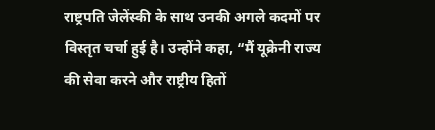राष्ट्रपति जेलेंस्की के साथ उनकी अगले कदमों पर विस्तृत चर्चा हुई है। उन्होंने कहा, “मैं यूक्रेनी राज्य की सेवा करने और राष्ट्रीय हितों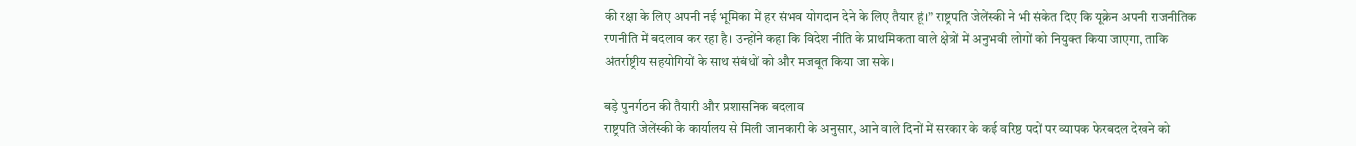की रक्षा के लिए अपनी नई भूमिका में हर संभव योगदान देने के लिए तैयार हूं।” राष्ट्रपति जेलेंस्की ने भी संकेत दिए कि यूक्रेन अपनी राजनीतिक रणनीति में बदलाव कर रहा है। उन्होंने कहा कि विदेश नीति के प्राथमिकता वाले क्षेत्रों में अनुभवी लोगों को नियुक्त किया जाएगा, ताकि अंतर्राष्ट्रीय सहयोगियों के साथ संबंधों को और मजबूत किया जा सके।

बड़े पुनर्गठन की तैयारी और प्रशासनिक बदलाव
राष्ट्रपति जेलेंस्की के कार्यालय से मिली जानकारी के अनुसार, आने वाले दिनों में सरकार के कई वरिष्ठ पदों पर व्यापक फेरबदल देखने को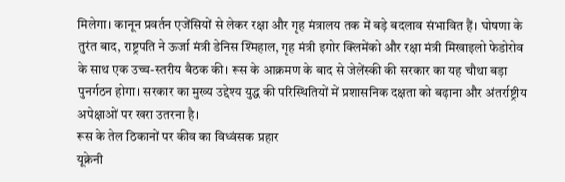मिलेगा। कानून प्रवर्तन एजेंसियों से लेकर रक्षा और गृह मंत्रालय तक में बड़े बदलाव संभावित हैं। घोषणा के तुरंत बाद, राष्ट्रपति ने ऊर्जा मंत्री डेनिस श्मिहाल, गृह मंत्री इगोर क्लिमेंको और रक्षा मंत्री मिखाइलो फेडोरोव के साथ एक उच्च-स्तरीय बैठक की। रूस के आक्रमण के बाद से जेलेंस्की की सरकार का यह चौथा बड़ा पुनर्गठन होगा। सरकार का मुख्य उद्देश्य युद्ध की परिस्थितियों में प्रशासनिक दक्षता को बढ़ाना और अंतर्राष्ट्रीय अपेक्षाओं पर खरा उतरना है।
रूस के तेल ठिकानों पर कीव का विध्वंसक प्रहार
यूक्रेनी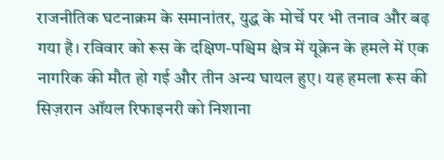राजनीतिक घटनाक्रम के समानांतर, युद्ध के मोर्चे पर भी तनाव और बढ़ गया है। रविवार को रूस के दक्षिण-पश्चिम क्षेत्र में यूक्रेन के हमले में एक नागरिक की मौत हो गई और तीन अन्य घायल हुए। यह हमला रूस की सिज़रान ऑयल रिफाइनरी को निशाना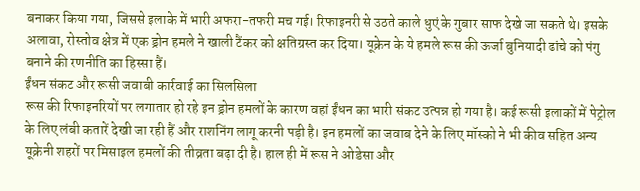बनाकर किया गया, जिससे इलाके में भारी अफरा-तफरी मच गई। रिफाइनरी से उठते काले धुएं के गुबार साफ देखे जा सकते थे। इसके अलावा, रोस्तोव क्षेत्र में एक ड्रोन हमले ने खाली टैंकर को क्षतिग्रस्त कर दिया। यूक्रेन के ये हमले रूस की ऊर्जा बुनियादी ढांचे को पंगु बनाने की रणनीति का हिस्सा हैं।
ईंधन संकट और रूसी जवाबी कार्रवाई का सिलसिला
रूस की रिफाइनरियों पर लगातार हो रहे इन ड्रोन हमलों के कारण वहां ईंधन का भारी संकट उत्पन्न हो गया है। कई रूसी इलाकों में पेट्रोल के लिए लंबी कतारें देखी जा रही हैं और राशनिंग लागू करनी पड़ी है। इन हमलों का जवाब देने के लिए मॉस्को ने भी कीव सहित अन्य यूक्रेनी शहरों पर मिसाइल हमलों की तीव्रता बढ़ा दी है। हाल ही में रूस ने ओडेसा और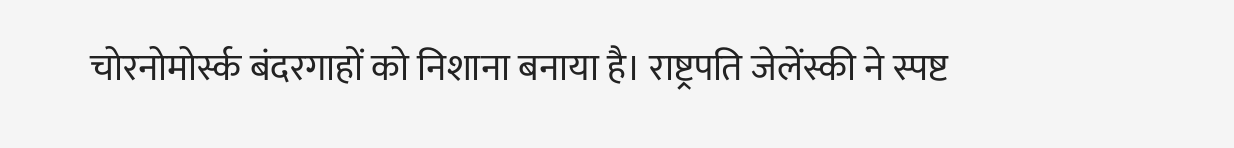चोरनोमोर्स्क बंदरगाहों को निशाना बनाया है। राष्ट्रपति जेलेंस्की ने स्पष्ट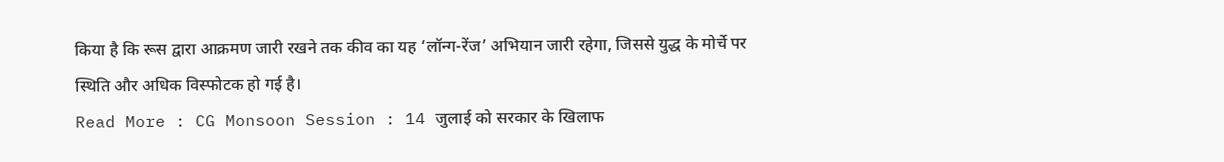किया है कि रूस द्वारा आक्रमण जारी रखने तक कीव का यह ‘लॉन्ग-रेंज’ अभियान जारी रहेगा, जिससे युद्ध के मोर्चे पर स्थिति और अधिक विस्फोटक हो गई है।
Read More : CG Monsoon Session : 14 जुलाई को सरकार के खिलाफ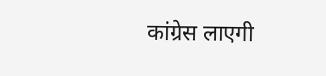कांग्रेस लाएगी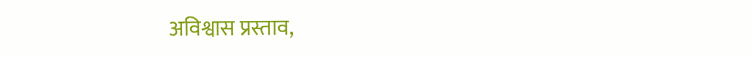अविश्वास प्रस्ताव,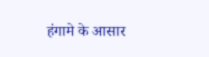हंगामे के आसार